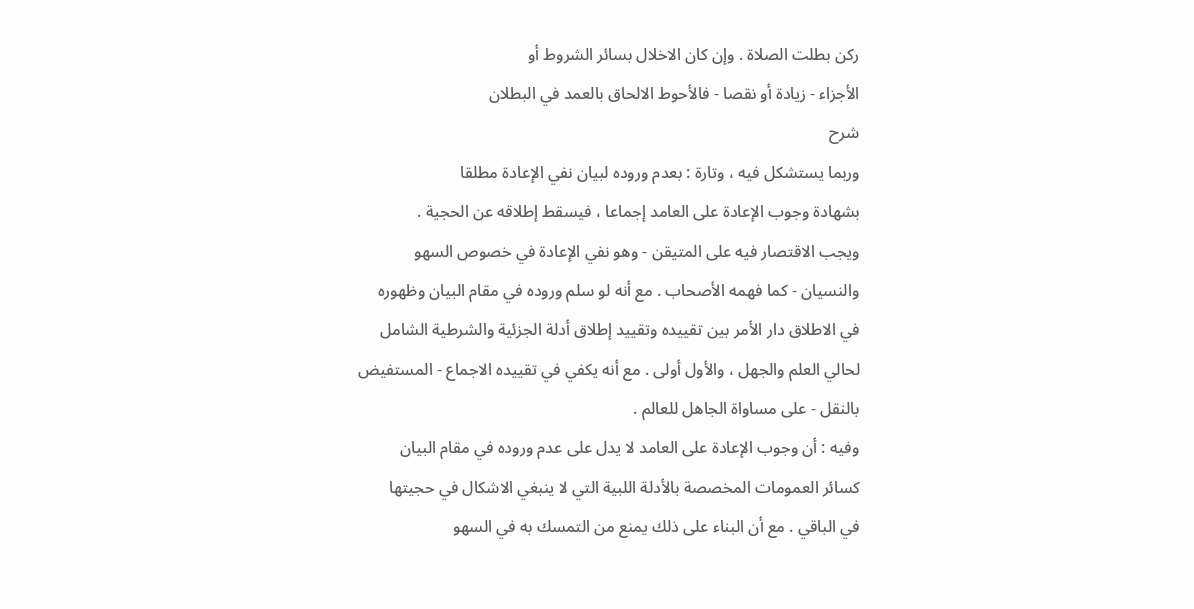ركن بطلت الصلاة . وإن كان الاخلال بسائر الشروط أو
الأجزاء - زيادة أو نقصا - فالأحوط الالحاق بالعمد في البطلان
شرح
وربما يستشكل فيه ، وتارة : بعدم وروده لبيان نفي الإعادة مطلقا
بشهادة وجوب الإعادة على العامد إجماعا ، فيسقط إطلاقه عن الحجية .
ويجب الاقتصار فيه على المتيقن - وهو نفي الإعادة في خصوص السهو
والنسيان - كما فهمه الأصحاب . مع أنه لو سلم وروده في مقام البيان وظهوره
في الاطلاق دار الأمر بين تقييده وتقييد إطلاق أدلة الجزئية والشرطية الشامل
لحالي العلم والجهل ، والأول أولى . مع أنه يكفي في تقييده الاجماع - المستفيض
بالنقل - على مساواة الجاهل للعالم .
وفيه : أن وجوب الإعادة على العامد لا يدل على عدم وروده في مقام البيان
كسائر العمومات المخصصة بالأدلة اللبية التي لا ينبغي الاشكال في حجيتها
في الباقي . مع أن البناء على ذلك يمنع من التمسك به في السهو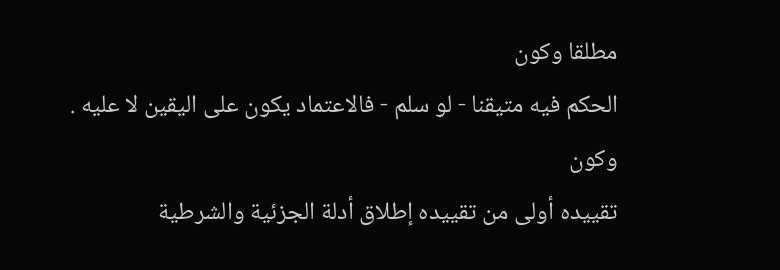مطلقا وكون
الحكم فيه متيقنا - لو سلم - فالاعتماد يكون على اليقين لا عليه . وكون
تقييده أولى من تقييده إطلاق أدلة الجزئية والشرطية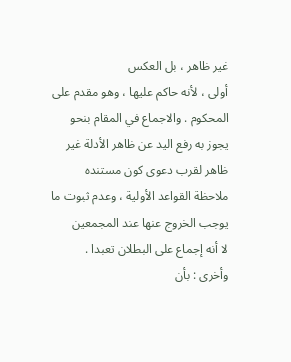غير ظاهر ، بل العكس
أولى ، لأنه حاكم عليها ، وهو مقدم على المحكوم . والاجماع في المقام بنحو
يجوز به رفع اليد عن ظاهر الأدلة غير ظاهر لقرب دعوى كون مستنده
ملاحظة القواعد الأولية ، وعدم ثبوت ما يوجب الخروج عنها عند المجمعين
لا أنه إجماع على البطلان تعبدا .
وأخرى : بأن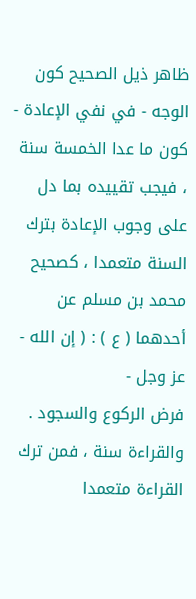ظاهر ذيل الصحيح كون الوجه - في نفي الإعادة -
كون ما عدا الخمسة سنة ، فيجب تقييده بما دل على وجوب الإعادة بترك
السنة متعمدا ، كصحيح محمد بن مسلم عن أحدهما ( ع ) : ( إن الله - عز وجل -
فرض الركوع والسجود . والقراءة سنة ، فمن ترك القراءة متعمدا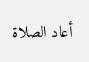أعاد الصلاة